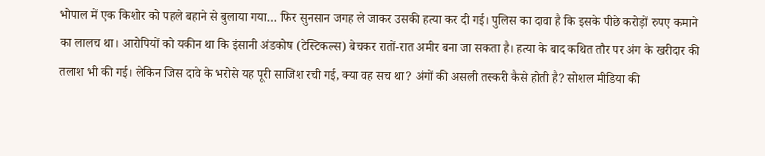भोपाल में एक किशोर को पहले बहाने से बुलाया गया… फिर सुनसान जगह ले जाकर उसकी हत्या कर दी गई। पुलिस का दावा है कि इसके पीछे करोड़ों रुपए कमाने का लालच था। आरोपियों को यकीन था कि इंसानी अंडकोष (टेस्टिकल्स) बेचकर रातों-रात अमीर बना जा सकता है। हत्या के बाद कथित तौर पर अंग के खरीदार की तलाश भी की गई। लेकिन जिस दावे के भरोसे यह पूरी साजिश रची गई, क्या वह सच था? अंगों की असली तस्करी कैसे होती है? सोशल मीडिया की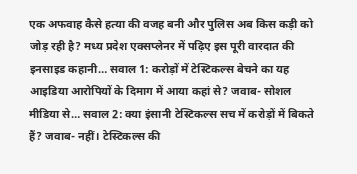एक अफवाह कैसे हत्या की वजह बनी और पुलिस अब किस कड़ी को जोड़ रही है? मध्य प्रदेश एक्सप्लेनर में पढ़िए इस पूरी वारदात की इनसाइड कहानी… सवाल 1: करोड़ों में टेस्टिकल्स बेचने का यह आइडिया आरोपियों के दिमाग में आया कहां से? जवाब- सोशल मीडिया से… सवाल 2: क्या इंसानी टेस्टिकल्स सच में करोड़ों में बिकते हैं? जवाब- नहीं। टेस्टिकल्स की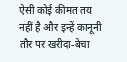ऐसी कोई कीमत तय नहीं है और इन्हें कानूनी तौर पर खरीदा-बेचा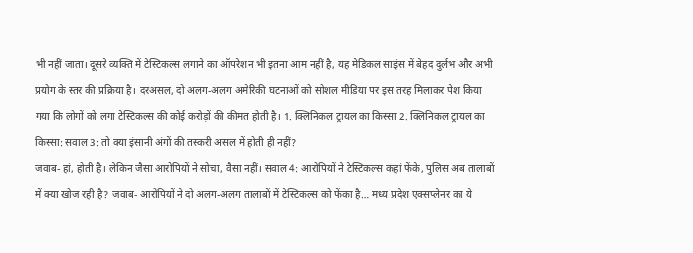भी नहीं जाता। दूसरे व्यक्ति में टेस्टिकल्स लगाने का ऑपरेशन भी इतना आम नहीं है, यह मेडिकल साइंस में बेहद दुर्लभ और अभी प्रयोग के स्तर की प्रक्रिया है। दरअसल, दो अलग-अलग अमेरिकी घटनाओं को सोशल मीडिया पर इस तरह मिलाकर पेश किया गया कि लोगों को लगा टेस्टिकल्स की कोई करोड़ों की कीमत होती है। 1. क्लिनिकल ट्रायल का किस्सा 2. क्लिनिकल ट्रायल का किस्सा: सवाल 3: तो क्या इंसानी अंगों की तस्करी असल में होती ही नहीं?
जवाब- हां, होती है। लेकिन जैसा आरोपियों ने सोचा, वैसा नहीं। सवाल 4: आरोपियों ने टेस्टिकल्स कहां फेंके, पुलिस अब तालाबों में क्या खोज रही है? जवाब- आरोपियों ने दो अलग-अलग तालाबों में टेस्टिकल्स को फेंका है… मध्य प्रदेश एक्सप्लेनर का ये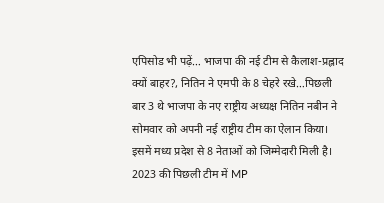एपिसोड भी पढ़ें… भाजपा की नई टीम से कैलाश-प्रह्लाद क्यों बाहर?, नितिन ने एमपी के 8 चेहरे रखे…पिछली बार 3 थे भाजपा के नए राष्ट्रीय अध्यक्ष नितिन नबीन ने सोमवार को अपनी नई राष्ट्रीय टीम का ऐलान किया। इसमें मध्य प्रदेश से 8 नेताओं को जिम्मेदारी मिली है। 2023 की पिछली टीम में MP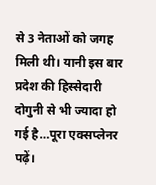से 3 नेताओं को जगह मिली थी। यानी इस बार प्रदेश की हिस्सेदारी दोगुनी से भी ज्यादा हो गई है…पूरा एक्सप्लेनर पढ़ें।